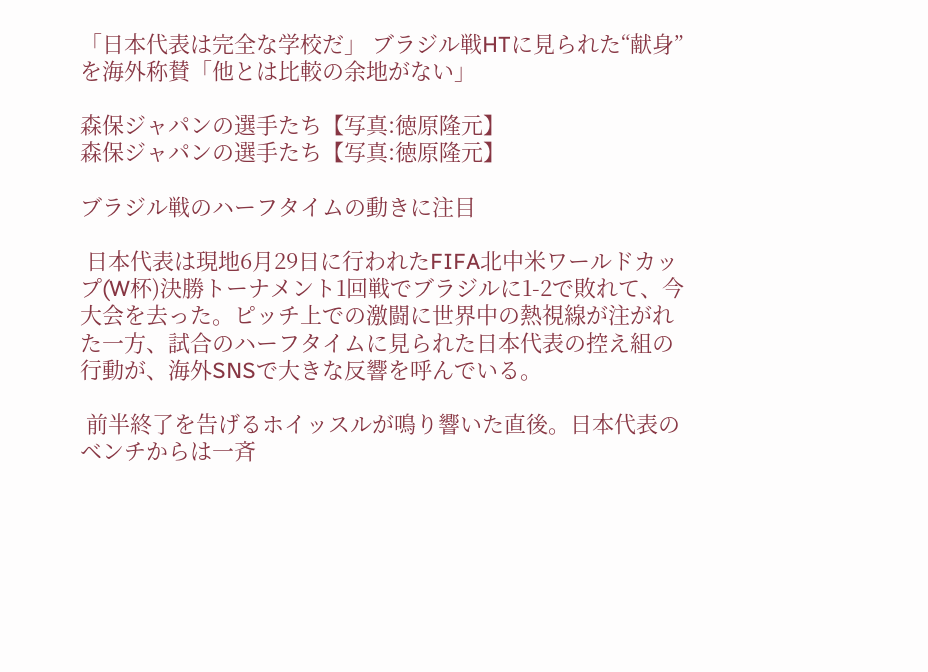「日本代表は完全な学校だ」 ブラジル戦HTに見られた“献身”を海外称賛「他とは比較の余地がない」

森保ジャパンの選手たち【写真:徳原隆元】
森保ジャパンの選手たち【写真:徳原隆元】

ブラジル戦のハーフタイムの動きに注目

 日本代表は現地6月29日に行われたFIFA北中米ワールドカップ(W杯)決勝トーナメント1回戦でブラジルに1-2で敗れて、今大会を去った。ピッチ上での激闘に世界中の熱視線が注がれた一方、試合のハーフタイムに見られた日本代表の控え組の行動が、海外SNSで大きな反響を呼んでいる。

 前半終了を告げるホイッスルが鳴り響いた直後。日本代表のベンチからは一斉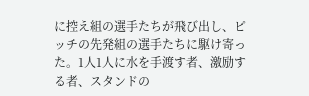に控え組の選手たちが飛び出し、ピッチの先発組の選手たちに駆け寄った。1人1人に水を手渡す者、激励する者、スタンドの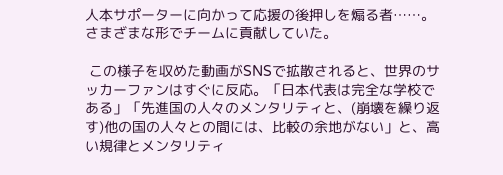人本サポーターに向かって応援の後押しを煽る者……。さまざまな形でチームに貢献していた。

 この様子を収めた動画がSNSで拡散されると、世界のサッカーファンはすぐに反応。「日本代表は完全な学校である」「先進国の人々のメンタリティと、(崩壊を繰り返す)他の国の人々との間には、比較の余地がない」と、高い規律とメンタリティ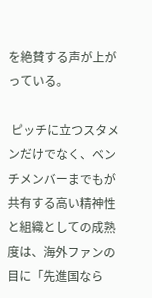を絶賛する声が上がっている。

 ピッチに立つスタメンだけでなく、ベンチメンバーまでもが共有する高い精神性と組織としての成熟度は、海外ファンの目に「先進国なら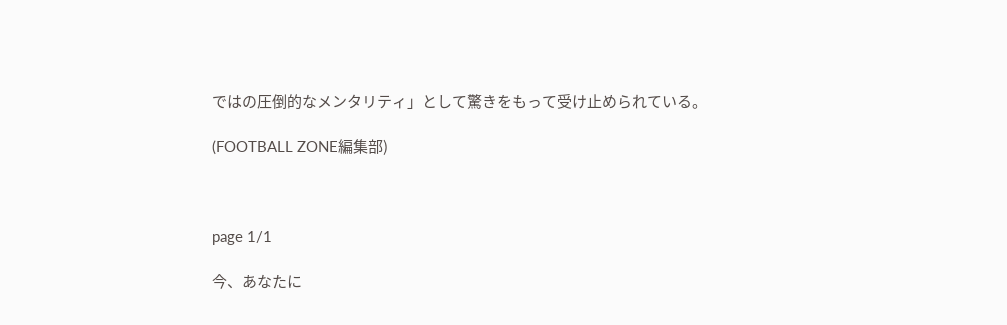ではの圧倒的なメンタリティ」として驚きをもって受け止められている。

(FOOTBALL ZONE編集部)



page 1/1

今、あなたに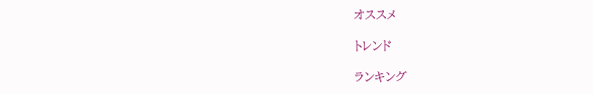オススメ

トレンド

ランキング